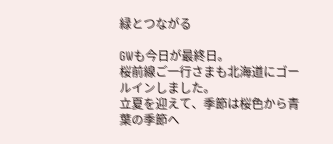緑とつながる

GWも今日が最終日。
桜前線ご一行さまも北海道にゴールインしました。
立夏を迎えて、季節は桜色から青葉の季節へ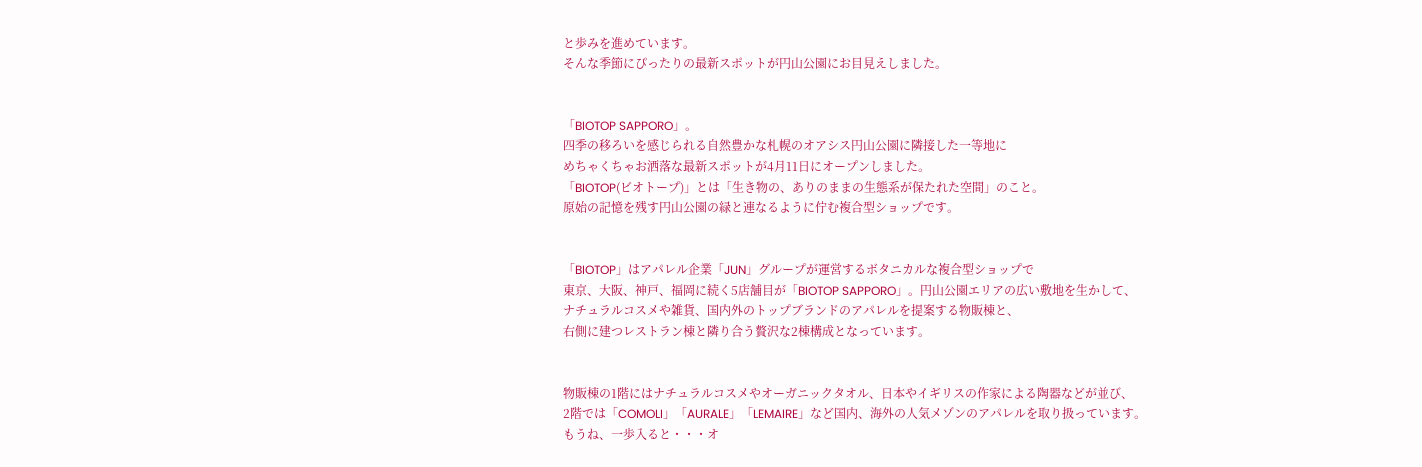と歩みを進めています。
そんな季節にぴったりの最新スポットが円山公園にお目見えしました。


「BIOTOP SAPPORO」。
四季の移ろいを感じられる自然豊かな札幌のオアシス円山公園に隣接した一等地に
めちゃくちゃお洒落な最新スポットが4月11日にオープンしました。
「BIOTOP(ビオトープ)」とは「生き物の、ありのままの生態系が保たれた空間」のこと。
原始の記憶を残す円山公園の緑と連なるように佇む複合型ショップです。


「BIOTOP」はアパレル企業「JUN」グループが運営するボタニカルな複合型ショップで
東京、大阪、神戸、福岡に続く5店舗目が「BIOTOP SAPPORO」。円山公園エリアの広い敷地を生かして、
ナチュラルコスメや雑貨、国内外のトップブランドのアパレルを提案する物販棟と、
右側に建つレストラン棟と隣り合う贅沢な2棟構成となっています。


物販棟の1階にはナチュラルコスメやオーガニックタオル、日本やイギリスの作家による陶器などが並び、
2階では「COMOLI」「AURALE」「LEMAIRE」など国内、海外の人気メゾンのアパレルを取り扱っています。
もうね、一歩入ると・・・オ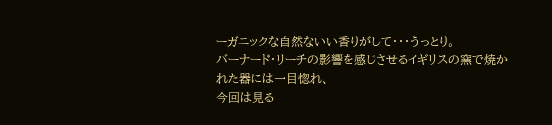ーガニックな自然ないい香りがして・・・うっとり。
バーナード・リーチの影響を感じさせるイギリスの窯で焼かれた器には一目惚れ、
今回は見る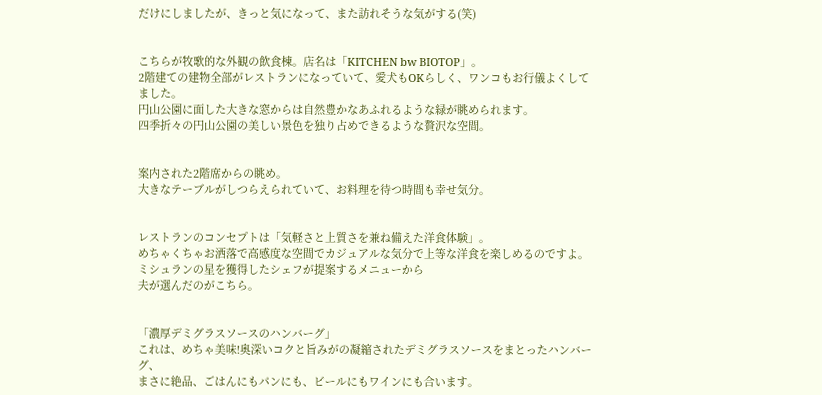だけにしましたが、きっと気になって、また訪れそうな気がする(笑)


こちらが牧歌的な外観の飲食棟。店名は「KITCHEN bw BIOTOP」。
2階建ての建物全部がレストランになっていて、愛犬もOKらしく、ワンコもお行儀よくしてました。
円山公園に面した大きな窓からは自然豊かなあふれるような緑が眺められます。
四季折々の円山公園の美しい景色を独り占めできるような贅沢な空間。


案内された2階席からの眺め。
大きなテーブルがしつらえられていて、お料理を待つ時間も幸せ気分。


レストランのコンセプトは「気軽さと上質さを兼ね備えた洋食体験」。
めちゃくちゃお洒落で高感度な空間でカジュアルな気分で上等な洋食を楽しめるのですよ。
ミシュランの星を獲得したシェフが提案するメニューから
夫が選んだのがこちら。


「濃厚デミグラスソースのハンバーグ」
これは、めちゃ美味!奥深いコクと旨みがの凝縮されたデミグラスソースをまとったハンバーグ、
まさに絶品、ごはんにもパンにも、ビールにもワインにも合います。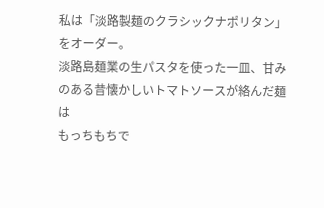私は「淡路製麺のクラシックナポリタン」をオーダー。
淡路島麺業の生パスタを使った一皿、甘みのある昔懐かしいトマトソースが絡んだ麺は
もっちもちで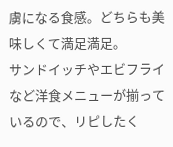虜になる食感。どちらも美味しくて満足満足。
サンドイッチやエビフライなど洋食メニューが揃っているので、リピしたく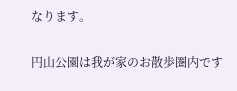なります。

円山公園は我が家のお散歩圏内です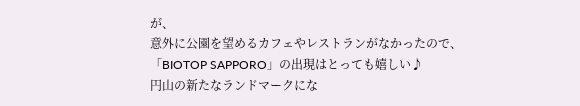が、
意外に公園を望めるカフェやレストランがなかったので、
「BIOTOP SAPPORO」の出現はとっても嬉しい♪
円山の新たなランドマークにな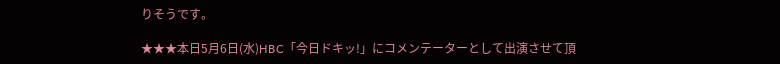りそうです。

★★★本日5月6日(水)HBC「今日ドキッ!」にコメンテーターとして出演させて頂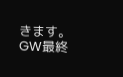きます。
GW最終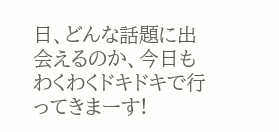日、どんな話題に出会えるのか、今日もわくわくドキドキで行ってきまーす!